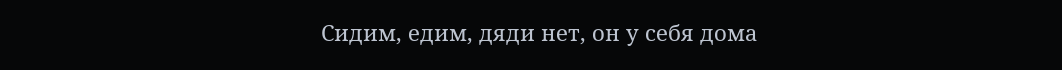Сидим, едим, дяди нет, он у себя дома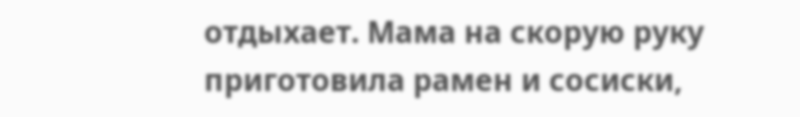отдыхает. Мама на скорую руку приготовила рамен и сосиски,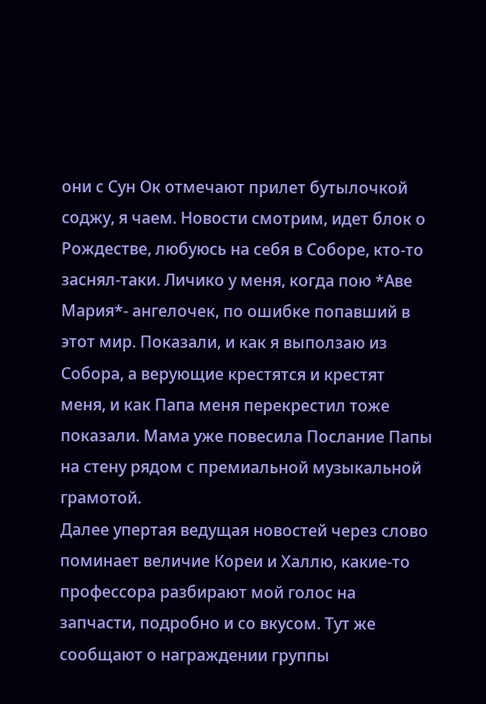они с Сун Ок отмечают прилет бутылочкой соджу, я чаем. Новости смотрим, идет блок о Рождестве, любуюсь на себя в Соборе, кто-то заснял-таки. Личико у меня, когда пою *Аве Мария*- ангелочек, по ошибке попавший в этот мир. Показали, и как я выползаю из Собора, а верующие крестятся и крестят меня, и как Папа меня перекрестил тоже показали. Мама уже повесила Послание Папы на стену рядом с премиальной музыкальной грамотой.
Далее упертая ведущая новостей через слово поминает величие Кореи и Халлю, какие-то профессора разбирают мой голос на запчасти, подробно и со вкусом. Тут же сообщают о награждении группы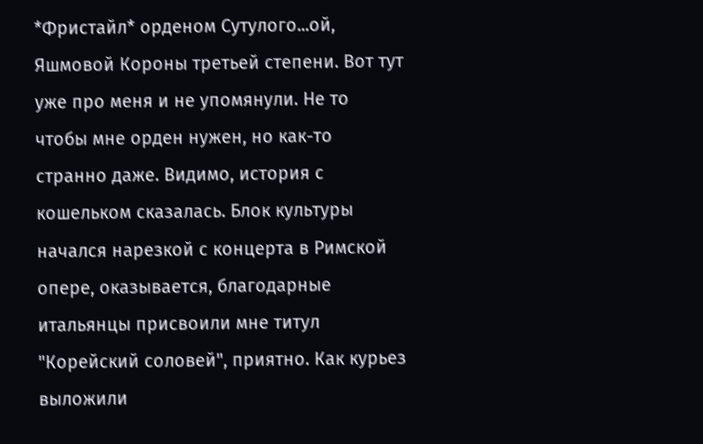*Фристайл* орденом Сутулого...ой, Яшмовой Короны третьей степени. Вот тут уже про меня и не упомянули. Не то чтобы мне орден нужен, но как-то странно даже. Видимо, история с кошельком сказалась. Блок культуры начался нарезкой с концерта в Римской опере, оказывается, благодарные итальянцы присвоили мне титул "Корейский соловей", приятно. Как курьез выложили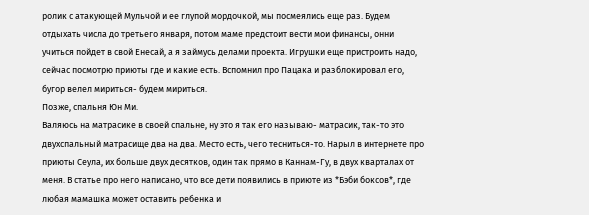ролик с атакующей Мульчой и ее глупой мордочкой, мы посмеялись еще раз. Будем отдыхать числа до третьего января, потом маме предстоит вести мои финансы, онни учиться пойдет в свой Енесай, а я займусь делами проекта. Игрушки еще пристроить надо, сейчас посмотрю приюты где и какие есть. Вспомнил про Пацака и разблокировал его, бугор велел мириться- будем мириться.
Позже, спальня Юн Ми.
Валяюсь на матрасике в своей спальне, ну это я так его называю- матрасик, так-то это двухспальный матрасище два на два. Место есть, чего тесниться-то. Нарыл в интернете про приюты Сеула, их больше двух десятков, один так прямо в Каннам-Гу, в двух кварталах от меня. В статье про него написано, что все дети появились в приюте из *Бэби боксов*, где любая мамашка может оставить ребенка и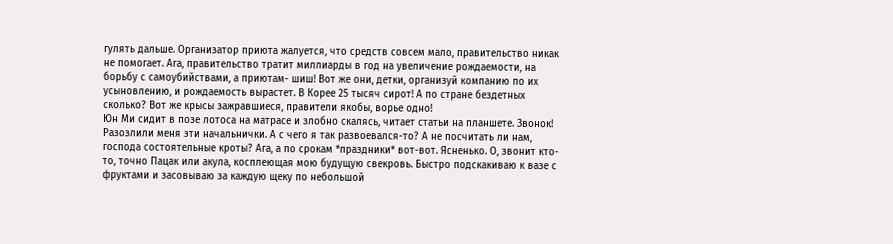гулять дальше. Организатор приюта жалуется, что средств совсем мало, правительство никак не помогает. Ага, правительство тратит миллиарды в год на увеличение рождаемости, на борьбу с самоубийствами, а приютам- шиш! Вот же они, детки, организуй компанию по их усыновлению, и рождаемость вырастет. В Корее 25 тысяч сирот! А по стране бездетных сколько? Вот же крысы зажравшиеся, правители якобы, ворье одно!
Юн Ми сидит в позе лотоса на матрасе и злобно скалясь, читает статьи на планшете. Звонок!
Разозлили меня эти начальнички. А с чего я так развоевался-то? А не посчитать ли нам, господа состоятельные кроты? Ага, а по срокам *праздники* вот-вот. Ясненько. О, звонит кто-то, точно Пацак или акула, косплеющая мою будущую свекровь. Быстро подскакиваю к вазе с фруктами и засовываю за каждую щеку по небольшой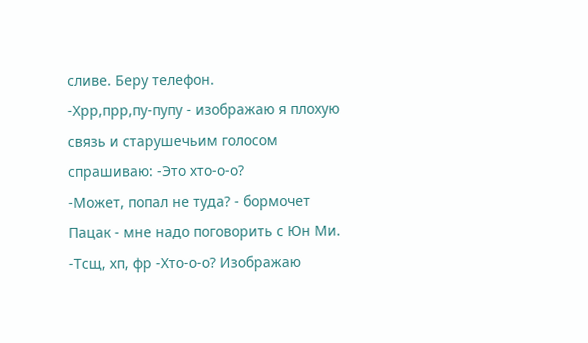сливе. Беру телефон.
-Хрр,прр,пу-пупу - изображаю я плохую связь и старушечьим голосом спрашиваю: -Это хто-о-о?
-Может, попал не туда? - бормочет Пацак - мне надо поговорить с Юн Ми.
-Тсщ, хп, фр -Хто-о-о? Изображаю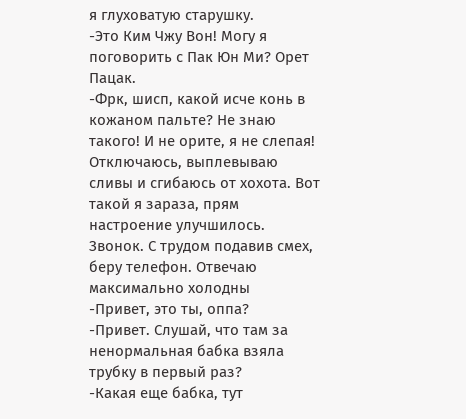я глуховатую старушку.
-Это Ким Чжу Вон! Могу я поговорить с Пак Юн Ми? Орет Пацак.
-Фрк, шисп, какой исче конь в кожаном пальте? Не знаю такого! И не орите, я не слепая! Отключаюсь, выплевываю сливы и сгибаюсь от хохота. Вот такой я зараза, прям настроение улучшилось. Звонок. С трудом подавив смех, беру телефон. Отвечаю максимально холодны
-Привет, это ты, оппа?
-Привет. Слушай, что там за ненормальная бабка взяла трубку в первый раз?
-Какая еще бабка, тут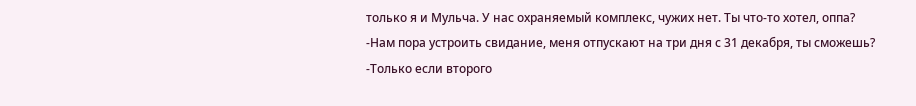только я и Мульча. У нас охраняемый комплекс, чужих нет. Ты что-то хотел, оппа?
-Нам пора устроить свидание, меня отпускают на три дня с 31 декабря, ты сможешь?
-Только если второго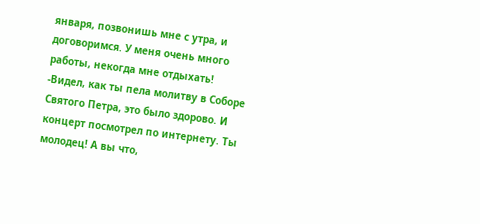января, позвонишь мне с утра, и договоримся. У меня очень много работы, некогда мне отдыхать!
-Видел, как ты пела молитву в Соборе Святого Петра, это было здорово. И концерт посмотрел по интернету. Ты молодец! А вы что,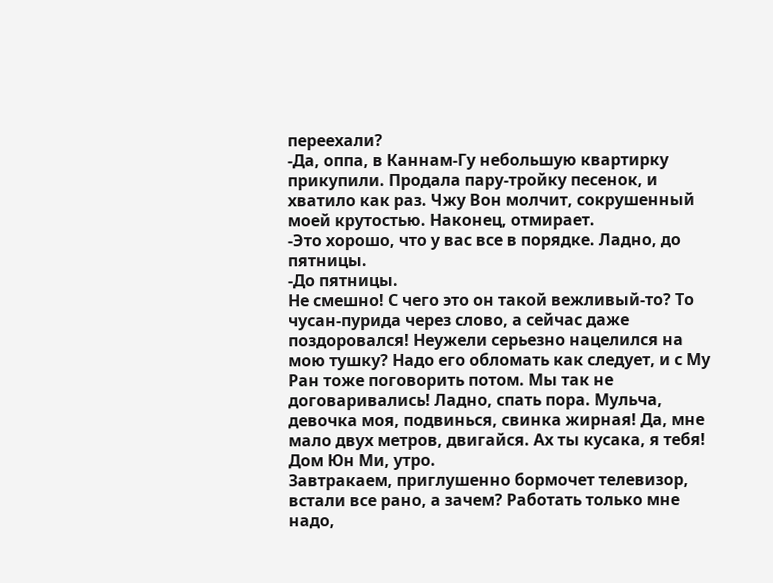переехали?
-Да, оппа, в Каннам-Гу небольшую квартирку прикупили. Продала пару-тройку песенок, и хватило как раз. Чжу Вон молчит, сокрушенный моей крутостью. Наконец, отмирает.
-Это хорошо, что у вас все в порядке. Ладно, до пятницы.
-До пятницы.
Не смешно! С чего это он такой вежливый-то? То чусан-пурида через слово, а сейчас даже поздоровался! Неужели серьезно нацелился на мою тушку? Надо его обломать как следует, и с Му Ран тоже поговорить потом. Мы так не договаривались! Ладно, спать пора. Мульча, девочка моя, подвинься, свинка жирная! Да, мне мало двух метров, двигайся. Ах ты кусака, я тебя!
Дом Юн Ми, утро.
Завтракаем, приглушенно бормочет телевизор, встали все рано, а зачем? Работать только мне надо,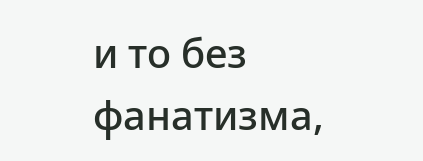и то без фанатизма,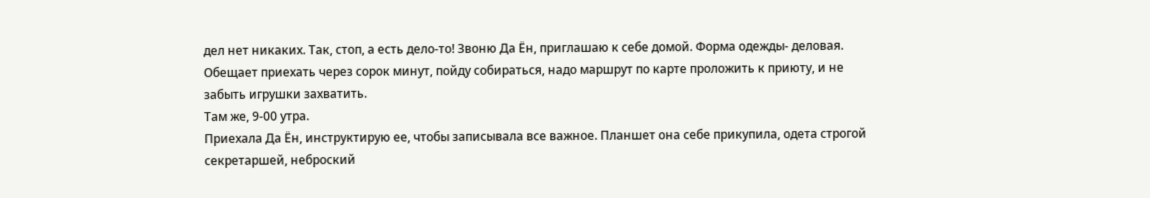дел нет никаких. Так, стоп, а есть дело-то! Звоню Да Ён, приглашаю к себе домой. Форма одежды- деловая. Обещает приехать через сорок минут, пойду собираться, надо маршрут по карте проложить к приюту, и не забыть игрушки захватить.
Там же, 9-00 утра.
Приехала Да Ён, инструктирую ее, чтобы записывала все важное. Планшет она себе прикупила, одета строгой секретаршей, неброский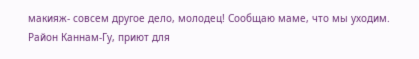макияж- совсем другое дело, молодец! Сообщаю маме, что мы уходим.
Район Каннам-Гу, приют для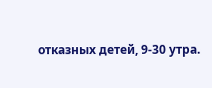отказных детей, 9-30 утра.